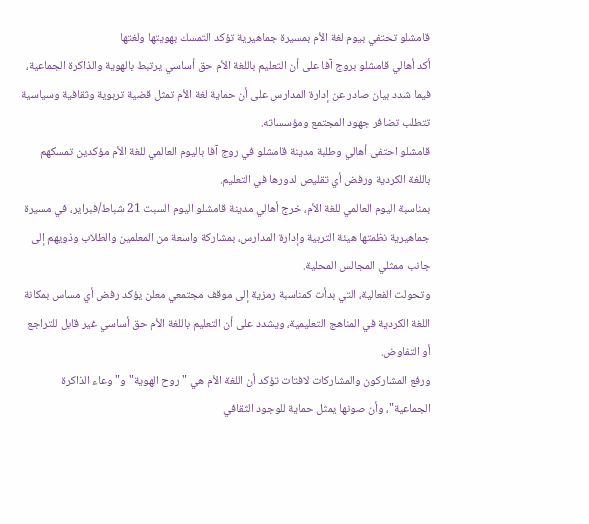قامشلو تحتفي بيوم لغة الأم بمسيرة جماهيرية تؤكد التمسك بهويتها ولغتها
أكد أهالي قامشلو بروج آفا على أن التعليم باللغة الأم حق أساسي يرتبط بالهوية والذاكرة الجماعية، فيما شدد بيان صادر عن إدارة المدارس على أن حماية لغة الأم تمثل قضية تربوية وثقافية وسياسية تتطلب تضافر جهود المجتمع ومؤسساته.
قامشلو احتفى أهالي وطلبة مدينة قامشلو في روج آفا باليوم العالمي للغة الأم مؤكدين تمسكهم باللغة الكردية ورفض أي تقليص لدورها في التعليم.
بمناسبة اليوم العالمي للغة الأم، خرج أهالي مدينة قامشلو اليوم السبت 21 شباط/فبراير، في مسيرة جماهيرية نظمتها هيئة التربية وإدارة المدارس، بمشاركة واسعة من المعلمين والطلاب وذويهم إلى جانب ممثلي المجالس المحلية.
وتحولت الفعالية، التي بدأت كمناسبة رمزية إلى موقف مجتمعي معلن يؤكد رفض أي مساس بمكانة اللغة الكردية في المناهج التعليمية، ويشدد على أن التعليم باللغة الأم حق أساسي غير قابل للتراجع أو التفاوض.
ورفع المشاركون والمشاركات لافتات تؤكد أن اللغة الأم هي "روح الهوية" و"وعاء الذاكرة الجماعية"، وأن صونها يمثل حماية للوجود الثقافي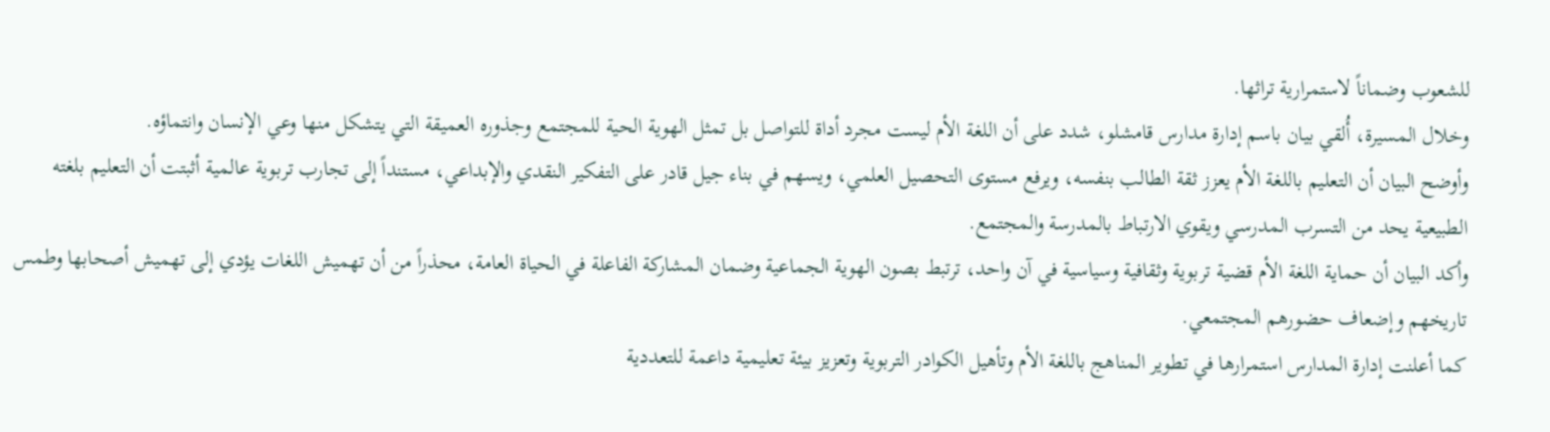للشعوب وضماناً لاستمرارية تراثها.
وخلال المسيرة، أُلقي بيان باسم إدارة مدارس قامشلو، شدد على أن اللغة الأم ليست مجرد أداة للتواصل بل تمثل الهوية الحية للمجتمع وجذوره العميقة التي يتشكل منها وعي الإنسان وانتماؤه.
وأوضح البيان أن التعليم باللغة الأم يعزز ثقة الطالب بنفسه، ويرفع مستوى التحصيل العلمي، ويسهم في بناء جيل قادر على التفكير النقدي والإبداعي، مستنداً إلى تجارب تربوية عالمية أثبتت أن التعليم بلغته الطبيعية يحد من التسرب المدرسي ويقوي الارتباط بالمدرسة والمجتمع.
وأكد البيان أن حماية اللغة الأم قضية تربوية وثقافية وسياسية في آن واحد، ترتبط بصون الهوية الجماعية وضمان المشاركة الفاعلة في الحياة العامة، محذراً من أن تهميش اللغات يؤدي إلى تهميش أصحابها وطمس تاريخهم وإضعاف حضورهم المجتمعي.
كما أعلنت إدارة المدارس استمرارها في تطوير المناهج باللغة الأم وتأهيل الكوادر التربوية وتعزيز بيئة تعليمية داعمة للتعددية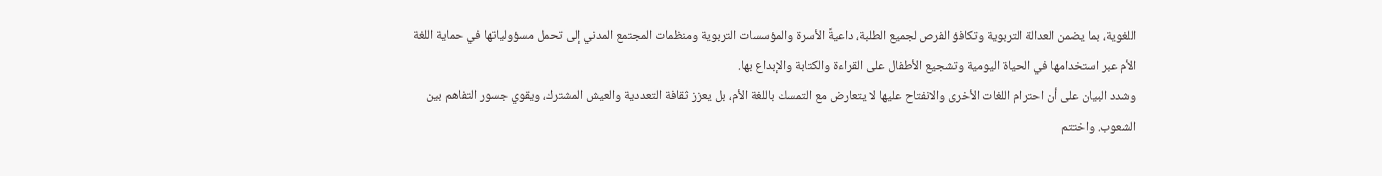اللغوية، بما يضمن العدالة التربوية وتكافؤ الفرص لجميع الطلبة، داعيةً الأسرة والمؤسسات التربوية ومنظمات المجتمع المدني إلى تحمل مسؤولياتها في حماية اللغة الأم عبر استخدامها في الحياة اليومية وتشجيع الأطفال على القراءة والكتابة والإبداع بها.
وشدد البيان على أن احترام اللغات الأخرى والانفتاح عليها لا يتعارض مع التمسك باللغة الأم، بل يعزز ثقافة التعددية والعيش المشترك، ويقوي جسور التفاهم بين الشعوب. واختتم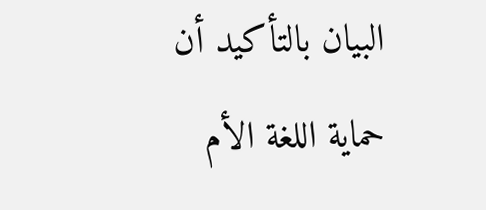البيان بالتأكيد أن حماية اللغة الأم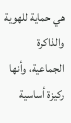هي حماية للهوية والذاكرة الجماعية، وأنها ركيزة أساسية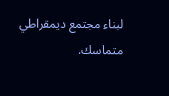لبناء مجتمع ديمقراطي متماسك.